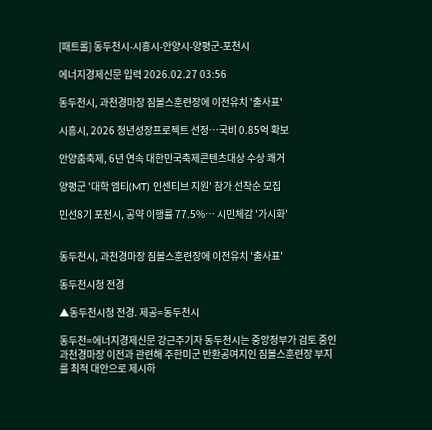[패트롤] 동두천시-시흥시-안양시-양평군-포천시

에너지경제신문 입력 2026.02.27 03:56

동두천시, 과천경마장 짐볼스훈련장에 이전유치 '출사표'

시흥시, 2026 청년성장프로젝트 선정…국비 0.85억 확보

안양춤축제, 6년 연속 대한민국축제콘텐츠대상 수상 쾌거

양평군 '대학 엠티(MT) 인센티브 지원' 참가 선착순 모집

민선8기 포천시, 공약 이행률 77.5%… 시민체감 '가시화'


동두천시, 과천경마장 짐볼스훈련장에 이전유치 '출사표'

동두천시청 전경

▲동두천시청 전경. 제공=동두천시

동두천=에너지경제신문 강근주기자 동두천시는 중앙정부가 검토 중인 과천경마장 이전과 관련해 주한미군 반환공여지인 짐볼스훈련장 부지를 최적 대안으로 제시하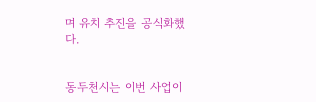며 유치 추진을 공식화했다.


동두천시는 이번 사업이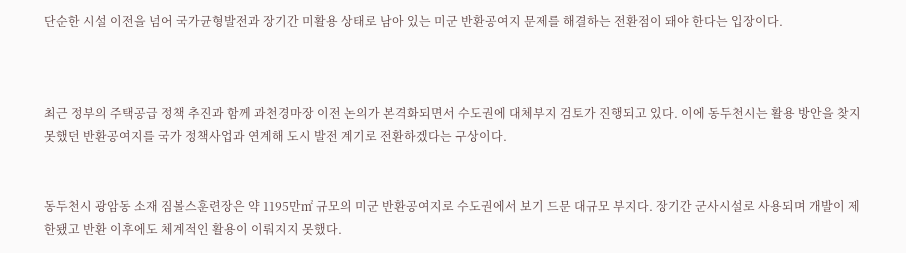단순한 시설 이전을 넘어 국가균형발전과 장기간 미활용 상태로 남아 있는 미군 반환공여지 문제를 해결하는 전환점이 돼야 한다는 입장이다.



최근 정부의 주택공급 정책 추진과 함께 과천경마장 이전 논의가 본격화되면서 수도권에 대체부지 검토가 진행되고 있다. 이에 동두천시는 활용 방안을 찾지 못했던 반환공여지를 국가 정책사업과 연계해 도시 발전 계기로 전환하겠다는 구상이다.


동두천시 광암동 소재 짐볼스훈련장은 약 1195만㎡ 규모의 미군 반환공여지로 수도권에서 보기 드문 대규모 부지다. 장기간 군사시설로 사용되며 개발이 제한됐고 반환 이후에도 체계적인 활용이 이뤄지지 못했다.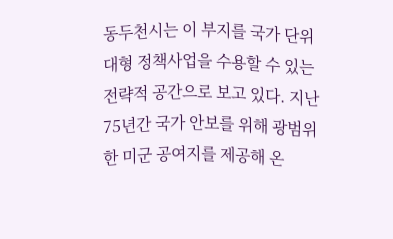동두천시는 이 부지를 국가 단위 대형 정책사업을 수용할 수 있는 전략적 공간으로 보고 있다. 지난 75년간 국가 안보를 위해 광범위한 미군 공여지를 제공해 온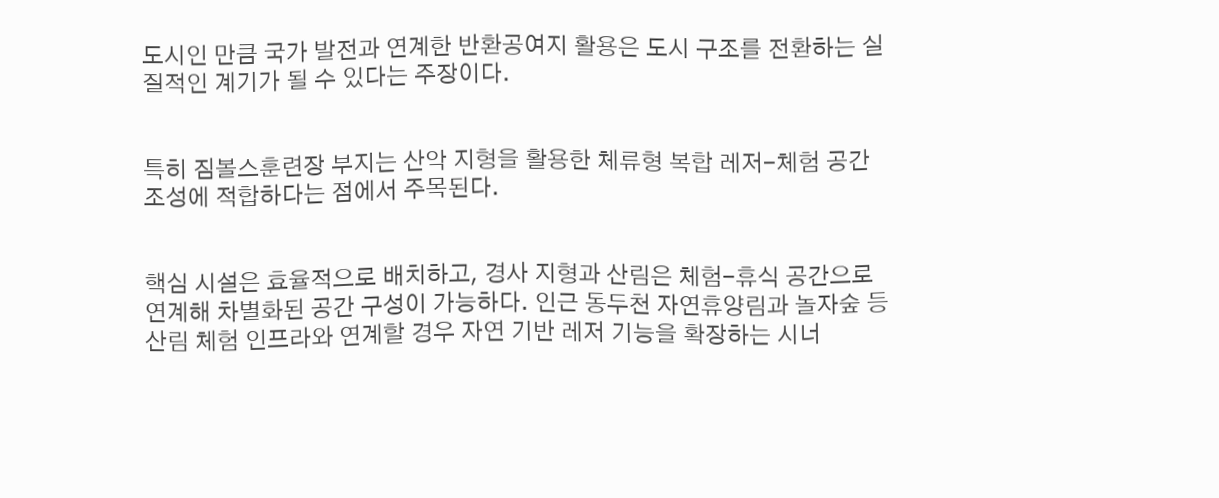도시인 만큼 국가 발전과 연계한 반환공여지 활용은 도시 구조를 전환하는 실질적인 계기가 될 수 있다는 주장이다.


특히 짐볼스훈련장 부지는 산악 지형을 활용한 체류형 복합 레저-체험 공간 조성에 적합하다는 점에서 주목된다.


핵심 시설은 효율적으로 배치하고, 경사 지형과 산림은 체험-휴식 공간으로 연계해 차별화된 공간 구성이 가능하다. 인근 동두천 자연휴양림과 놀자숲 등 산림 체험 인프라와 연계할 경우 자연 기반 레저 기능을 확장하는 시너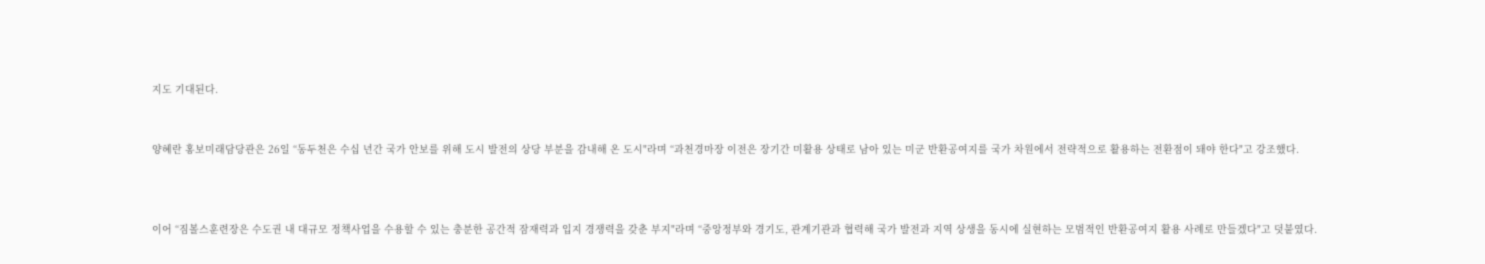지도 기대된다.


양혜란 홍보미래담당관은 26일 “동두천은 수십 년간 국가 안보를 위해 도시 발전의 상당 부분을 감내해 온 도시"라며 “과천경마장 이전은 장기간 미활용 상태로 남아 있는 미군 반환공여지를 국가 차원에서 전략적으로 활용하는 전환점이 돼야 한다"고 강조했다.



이어 “짐볼스훈련장은 수도권 내 대규모 정책사업을 수용할 수 있는 충분한 공간적 잠재력과 입지 경쟁력을 갖춘 부지"라며 “중앙정부와 경기도, 관계기관과 협력해 국가 발전과 지역 상생을 동시에 실현하는 모범적인 반환공여지 활용 사례로 만들겠다"고 덧붙였다.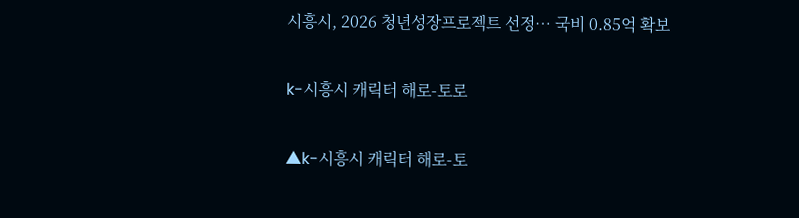시흥시, 2026 청년성장프로젝트 선정… 국비 0.85억 확보

k-시흥시 캐릭터 해로-토로

▲k-시흥시 캐릭터 해로-토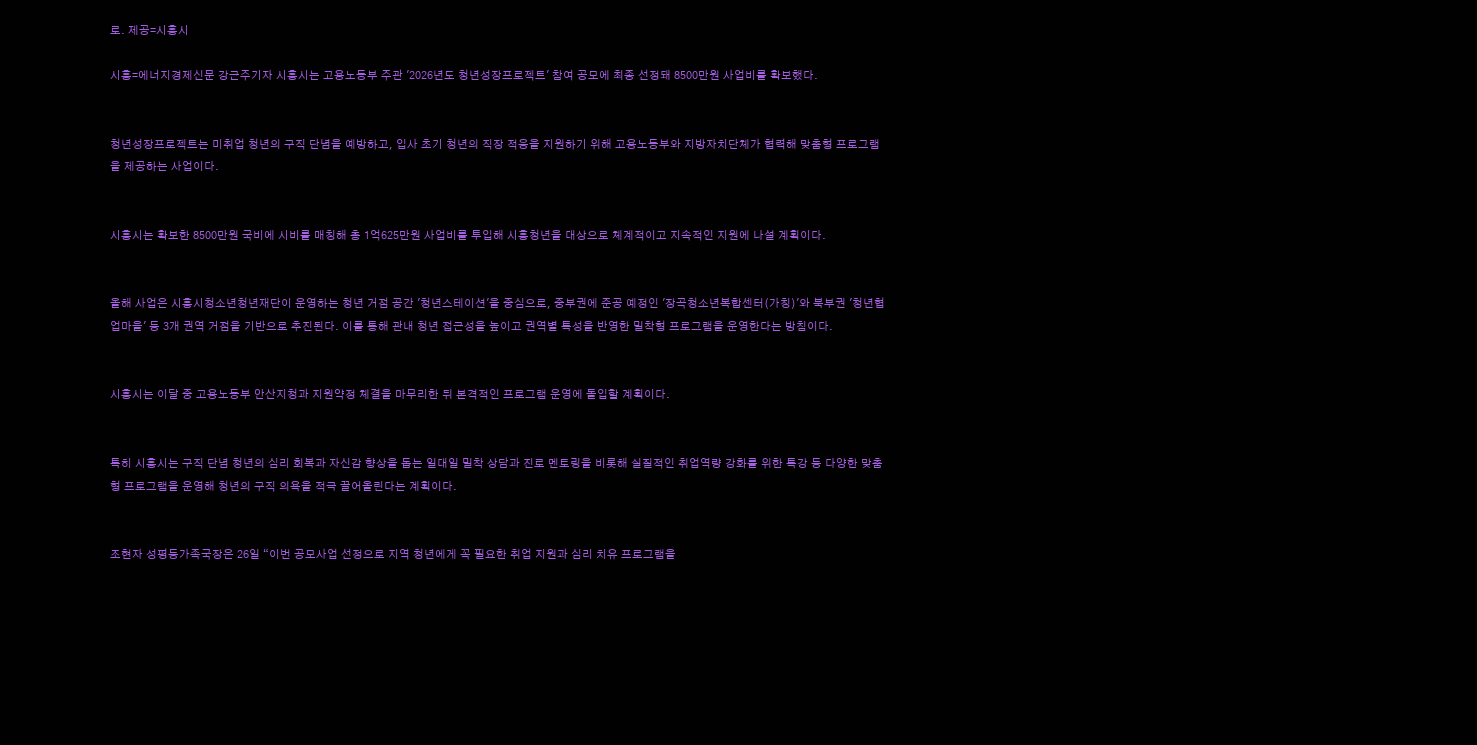로. 제공=시흥시

시흥=에너지경제신문 강근주기자 시흥시는 고용노동부 주관 '2026년도 청년성장프로젝트' 참여 공모에 최종 선정돼 8500만원 사업비를 확보했다.


청년성장프로젝트는 미취업 청년의 구직 단념을 예방하고, 입사 초기 청년의 직장 적응을 지원하기 위해 고용노동부와 지방자치단체가 협력해 맞춤형 프로그램을 제공하는 사업이다.


시흥시는 확보한 8500만원 국비에 시비를 매칭해 총 1억625만원 사업비를 투입해 시흥청년을 대상으로 체계적이고 지속적인 지원에 나설 계획이다.


올해 사업은 시흥시청소년청년재단이 운영하는 청년 거점 공간 '청년스테이션'을 중심으로, 중부권에 준공 예정인 '장곡청소년복합센터(가칭)'와 북부권 '청년협업마을' 등 3개 권역 거점을 기반으로 추진된다. 이를 통해 관내 청년 접근성을 높이고 권역별 특성을 반영한 밀착형 프로그램을 운영한다는 방침이다.


시흥시는 이달 중 고용노동부 안산지청과 지원약정 체결을 마무리한 뒤 본격적인 프로그램 운영에 돌입할 계획이다.


특히 시흥시는 구직 단념 청년의 심리 회복과 자신감 향상을 돕는 일대일 밀착 상담과 진로 멘토링을 비롯해 실질적인 취업역량 강화를 위한 특강 등 다양한 맞춤형 프로그램을 운영해 청년의 구직 의욕을 적극 끌어올린다는 계획이다.


조현자 성평등가족국장은 26일 “이번 공모사업 선정으로 지역 청년에게 꼭 필요한 취업 지원과 심리 치유 프로그램을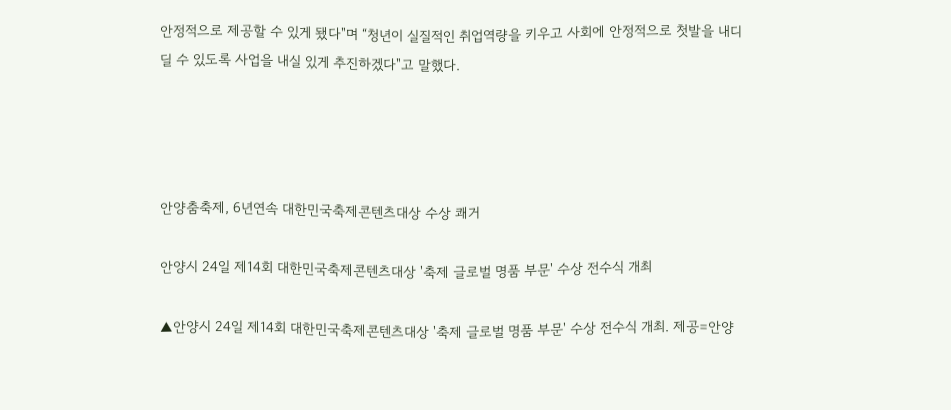안정적으로 제공할 수 있게 됐다"며 “청년이 실질적인 취업역량을 키우고 사회에 안정적으로 첫발을 내디딜 수 있도록 사업을 내실 있게 추진하겠다"고 말했다.




안양춤축제, 6년연속 대한민국축제콘텐츠대상 수상 쾌거

안양시 24일 제14회 대한민국축제콘텐츠대상 '축제 글로벌 명품 부문' 수상 전수식 개최

▲안양시 24일 제14회 대한민국축제콘텐츠대상 '축제 글로벌 명품 부문' 수상 전수식 개최. 제공=안양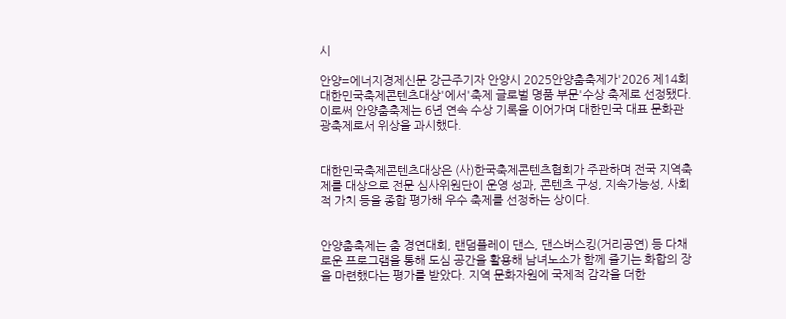시

안양=에너지경제신문 강근주기자 안양시 2025안양춤축제가'2026 제14회 대한민국축제콘텐츠대상'에서'축제 글로벌 명품 부문'수상 축제로 선정됐다. 이로써 안양춤축제는 6년 연속 수상 기록을 이어가며 대한민국 대표 문화관광축제로서 위상을 과시했다.


대한민국축제콘텐츠대상은 (사)한국축제콘텐츠협회가 주관하며 전국 지역축제를 대상으로 전문 심사위원단이 운영 성과, 콘텐츠 구성, 지속가능성, 사회적 가치 등을 종합 평가해 우수 축제를 선정하는 상이다.


안양춤축제는 춤 경연대회, 랜덤플레이 댄스, 댄스버스킹(거리공연) 등 다채로운 프로그램을 통해 도심 공간을 활용해 남녀노소가 함께 즐기는 화합의 장을 마련했다는 평가를 받았다. 지역 문화자원에 국제적 감각을 더한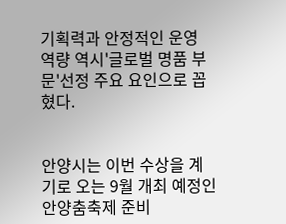기획력과 안정적인 운영 역량 역시'글로벌 명품 부문'선정 주요 요인으로 꼽혔다.


안양시는 이번 수상을 계기로 오는 9월 개최 예정인 안양춤축제 준비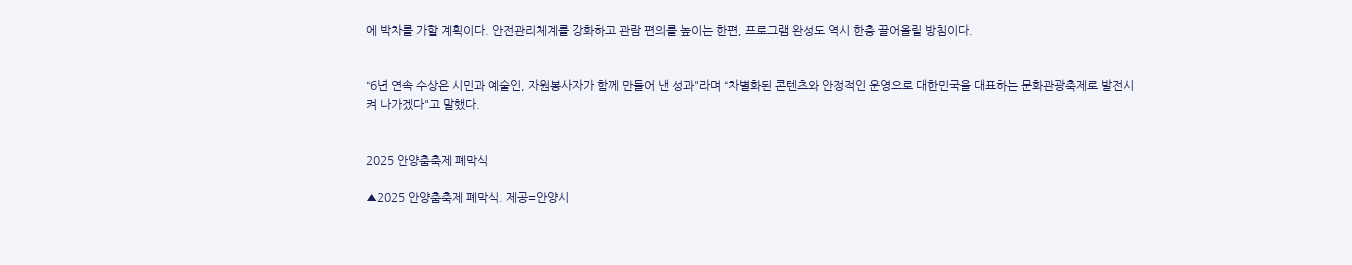에 박차를 가할 계획이다. 안전관리체계를 강화하고 관람 편의를 높이는 한편, 프로그램 완성도 역시 한층 끌어올릴 방침이다.


“6년 연속 수상은 시민과 예술인, 자원봉사자가 함께 만들어 낸 성과"라며 “차별화된 콘텐츠와 안정적인 운영으로 대한민국을 대표하는 문화관광축제로 발전시켜 나가겠다"고 말했다.


2025 안양춤축제 폐막식

▲2025 안양춤축제 폐막식. 제공=안양시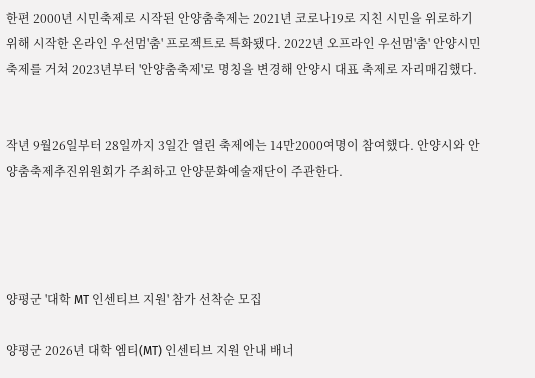한편 2000년 시민축제로 시작된 안양춤축제는 2021년 코로나19로 지친 시민을 위로하기 위해 시작한 온라인 우선멈'춤' 프로젝트로 특화됐다. 2022년 오프라인 우선멈'춤' 안양시민축제를 거쳐 2023년부터 '안양춤축제'로 명칭을 변경해 안양시 대표 축제로 자리매김했다.


작년 9월26일부터 28일까지 3일간 열린 축제에는 14만2000여명이 참여했다. 안양시와 안양춤축제추진위원회가 주최하고 안양문화예술재단이 주관한다.




양평군 '대학 MT 인센티브 지원' 참가 선착순 모집

양평군 2026년 대학 엠티(MT) 인센티브 지원 안내 배너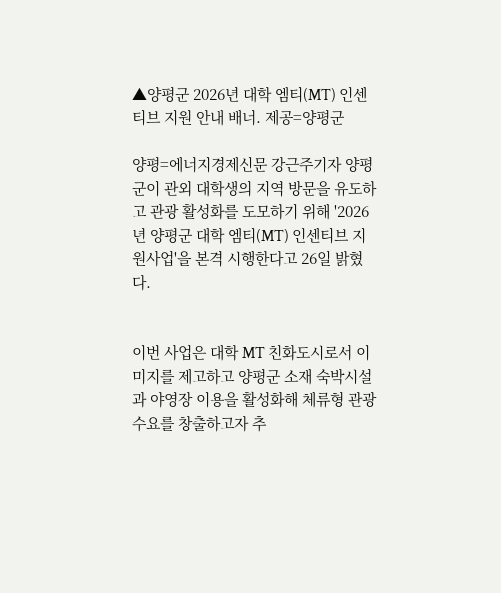▲양평군 2026년 대학 엠티(MT) 인센티브 지원 안내 배너. 제공=양평군

양평=에너지경제신문 강근주기자 양평군이 관외 대학생의 지역 방문을 유도하고 관광 활성화를 도모하기 위해 '2026년 양평군 대학 엠티(MT) 인센티브 지원사업'을 본격 시행한다고 26일 밝혔다.


이번 사업은 대학 MT 친화도시로서 이미지를 제고하고 양평군 소재 숙박시설과 야영장 이용을 활성화해 체류형 관광수요를 창출하고자 추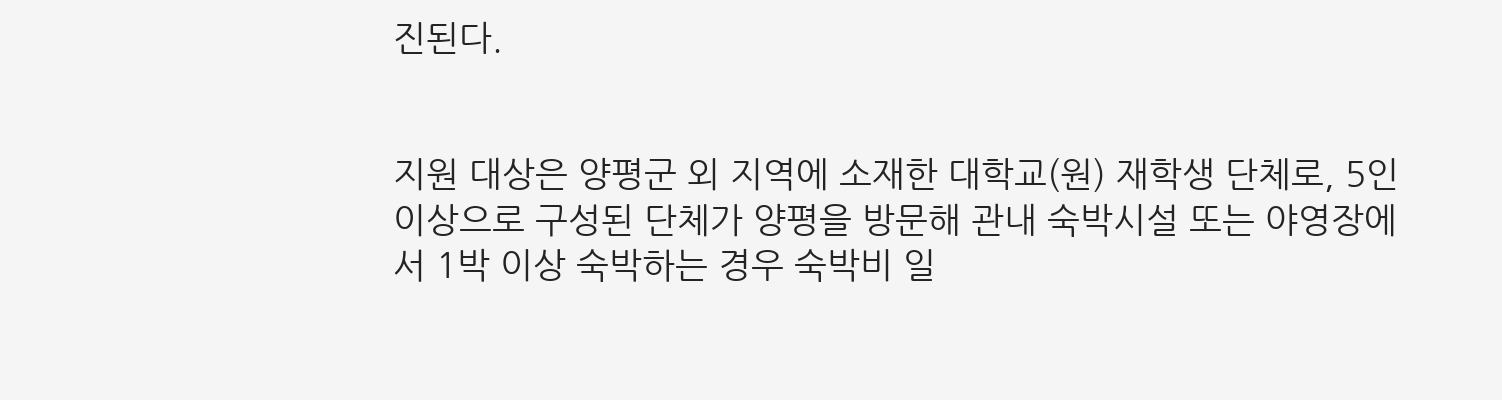진된다.


지원 대상은 양평군 외 지역에 소재한 대학교(원) 재학생 단체로, 5인 이상으로 구성된 단체가 양평을 방문해 관내 숙박시설 또는 야영장에서 1박 이상 숙박하는 경우 숙박비 일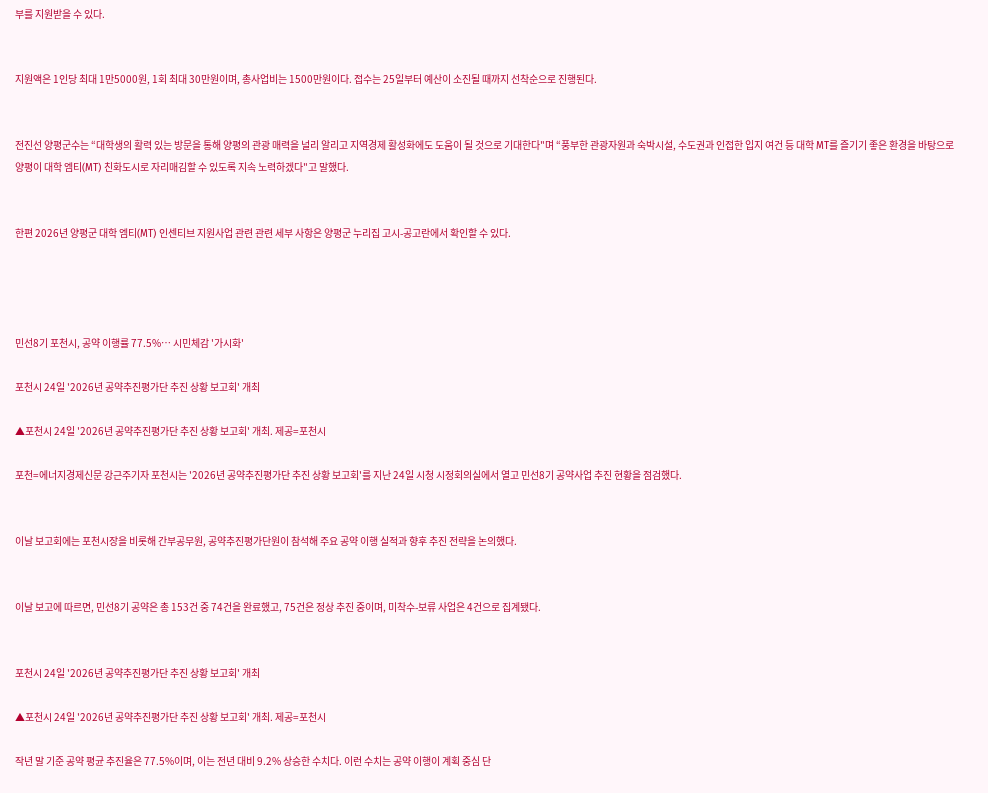부를 지원받을 수 있다.


지원액은 1인당 최대 1만5000원, 1회 최대 30만원이며, 총사업비는 1500만원이다. 접수는 25일부터 예산이 소진될 때까지 선착순으로 진행된다.


전진선 양평군수는 “대학생의 활력 있는 방문을 통해 양평의 관광 매력을 널리 알리고 지역경제 활성화에도 도움이 될 것으로 기대한다"며 “풍부한 관광자원과 숙박시설, 수도권과 인접한 입지 여건 등 대학 MT를 즐기기 좋은 환경을 바탕으로 양평이 대학 엠티(MT) 친화도시로 자리매김할 수 있도록 지속 노력하겠다"고 말했다.


한편 2026년 양평군 대학 엠티(MT) 인센티브 지원사업 관련 관련 세부 사항은 양평군 누리집 고시-공고란에서 확인할 수 있다.




민선8기 포천시, 공약 이행률 77.5%… 시민체감 '가시화'

포천시 24일 '2026년 공약추진평가단 추진 상황 보고회' 개최

▲포천시 24일 '2026년 공약추진평가단 추진 상황 보고회' 개최. 제공=포천시

포천=에너지경제신문 강근주기자 포천시는 '2026년 공약추진평가단 추진 상황 보고회'를 지난 24일 시청 시정회의실에서 열고 민선8기 공약사업 추진 현황을 점검했다.


이날 보고회에는 포천시장을 비롯해 간부공무원, 공약추진평가단원이 참석해 주요 공약 이행 실적과 향후 추진 전략을 논의했다.


이날 보고에 따르면, 민선8기 공약은 총 153건 중 74건을 완료했고, 75건은 정상 추진 중이며, 미착수-보류 사업은 4건으로 집계됐다.


포천시 24일 '2026년 공약추진평가단 추진 상황 보고회' 개최

▲포천시 24일 '2026년 공약추진평가단 추진 상황 보고회' 개최. 제공=포천시

작년 말 기준 공약 평균 추진율은 77.5%이며, 이는 전년 대비 9.2% 상승한 수치다. 이런 수치는 공약 이행이 계획 중심 단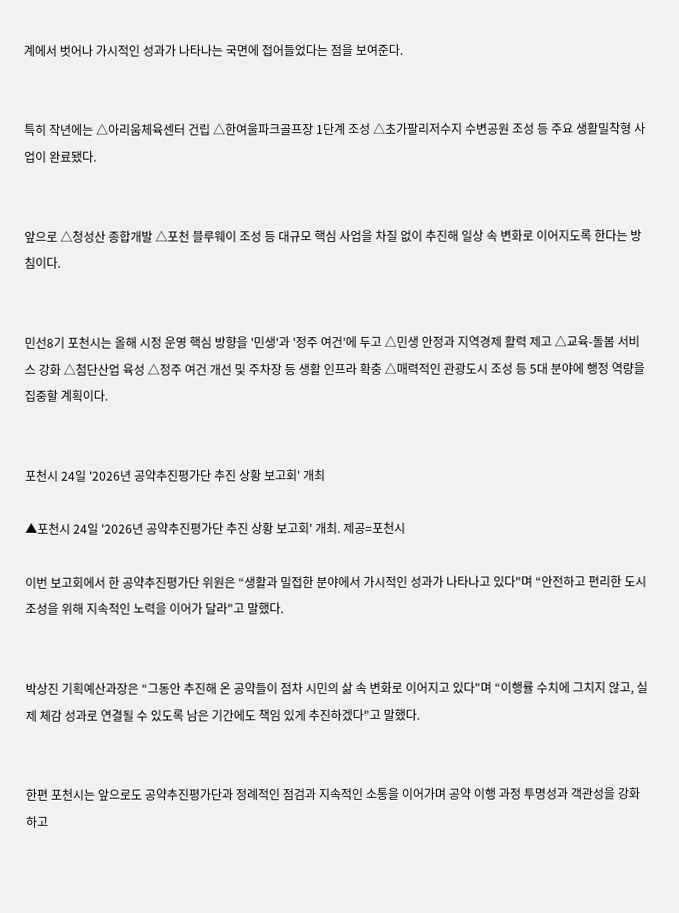계에서 벗어나 가시적인 성과가 나타나는 국면에 접어들었다는 점을 보여준다.


특히 작년에는 △아리움체육센터 건립 △한여울파크골프장 1단계 조성 △초가팔리저수지 수변공원 조성 등 주요 생활밀착형 사업이 완료됐다.


앞으로 △청성산 종합개발 △포천 블루웨이 조성 등 대규모 핵심 사업을 차질 없이 추진해 일상 속 변화로 이어지도록 한다는 방침이다.


민선8기 포천시는 올해 시정 운영 핵심 방향을 '민생'과 '정주 여건'에 두고 △민생 안정과 지역경제 활력 제고 △교육-돌봄 서비스 강화 △첨단산업 육성 △정주 여건 개선 및 주차장 등 생활 인프라 확충 △매력적인 관광도시 조성 등 5대 분야에 행정 역량을 집중할 계획이다.


포천시 24일 '2026년 공약추진평가단 추진 상황 보고회' 개최

▲포천시 24일 '2026년 공약추진평가단 추진 상황 보고회' 개최. 제공=포천시

이번 보고회에서 한 공약추진평가단 위원은 “생활과 밀접한 분야에서 가시적인 성과가 나타나고 있다"며 “안전하고 편리한 도시 조성을 위해 지속적인 노력을 이어가 달라"고 말했다.


박상진 기획예산과장은 “그동안 추진해 온 공약들이 점차 시민의 삶 속 변화로 이어지고 있다"며 “이행률 수치에 그치지 않고, 실제 체감 성과로 연결될 수 있도록 남은 기간에도 책임 있게 추진하겠다"고 말했다.


한편 포천시는 앞으로도 공약추진평가단과 정례적인 점검과 지속적인 소통을 이어가며 공약 이행 과정 투명성과 객관성을 강화하고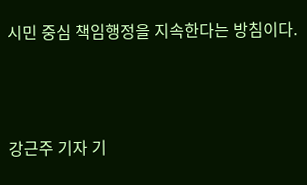시민 중심 책임행정을 지속한다는 방침이다.



강근주 기자 기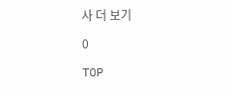사 더 보기

0

TOP